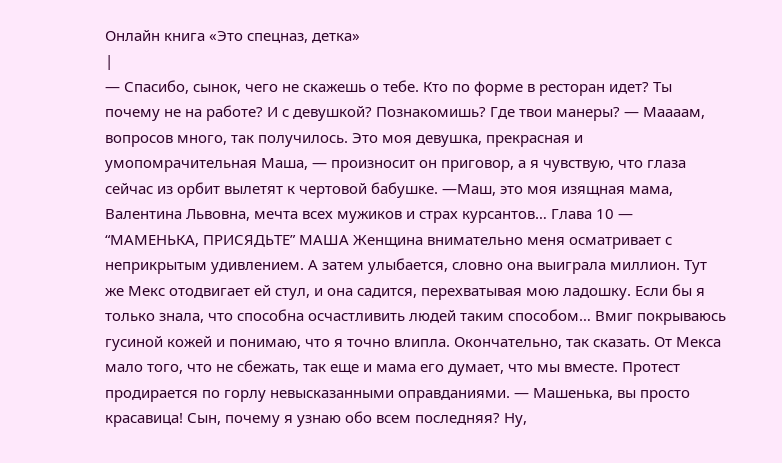Онлайн книга «Это спецназ, детка»
|
— Спасибо, сынок, чего не скажешь о тебе. Кто по форме в ресторан идет? Ты почему не на работе? И с девушкой? Познакомишь? Где твои манеры? — Маааам, вопросов много, так получилось. Это моя девушка, прекрасная и умопомрачительная Маша, — произносит он приговор, а я чувствую, что глаза сейчас из орбит вылетят к чертовой бабушке. —Маш, это моя изящная мама, Валентина Львовна, мечта всех мужиков и страх курсантов… Глава 10 — “МАМЕНЬКА, ПРИСЯДЬТЕ” МАША Женщина внимательно меня осматривает с неприкрытым удивлением. А затем улыбается, словно она выиграла миллион. Тут же Мекс отодвигает ей стул, и она садится, перехватывая мою ладошку. Если бы я только знала, что способна осчастливить людей таким способом… Вмиг покрываюсь гусиной кожей и понимаю, что я точно влипла. Окончательно, так сказать. От Мекса мало того, что не сбежать, так еще и мама его думает, что мы вместе. Протест продирается по горлу невысказанными оправданиями. — Машенька, вы просто красавица! Сын, почему я узнаю обо всем последняя? Ну,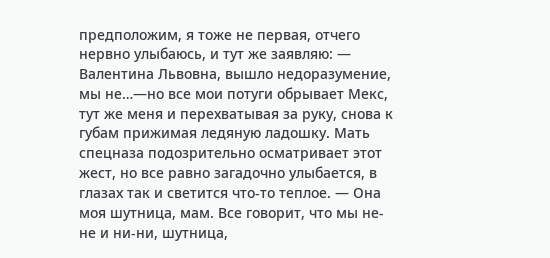предположим, я тоже не первая, отчего нервно улыбаюсь, и тут же заявляю: — Валентина Львовна, вышло недоразумение, мы не…—но все мои потуги обрывает Мекс, тут же меня и перехватывая за руку, снова к губам прижимая ледяную ладошку. Мать спецназа подозрительно осматривает этот жест, но все равно загадочно улыбается, в глазах так и светится что-то теплое. — Она моя шутница, мам. Все говорит, что мы не-не и ни-ни, шутница,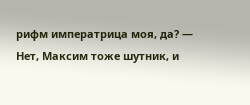рифм императрица моя, да? — Нет, Максим тоже шутник, и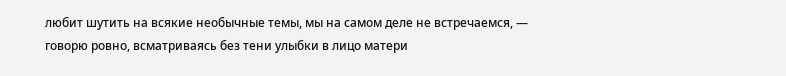любит шутить на всякие необычные темы, мы на самом деле не встречаемся, — говорю ровно, всматриваясь без тени улыбки в лицо матери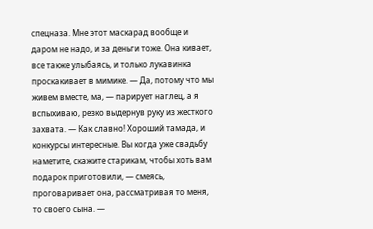спецназа. Мне этот маскарад вообще и даром не надо, и за деньги тоже. Она кивает, все также улыбаясь, и только лукавинка проскакивает в мимике. — Да, потому что мы живем вместе, ма, — парирует наглец, а я вспыхиваю, резко выдернув руку из жесткого захвата. — Как славно! Хороший тамада, и конкурсы интересные. Вы когда уже свадьбу наметите, скажите старикам, чтобы хоть вам подарок приготовили, — смеясь, проговаривает она, рассматривая то меня, то своего сына. —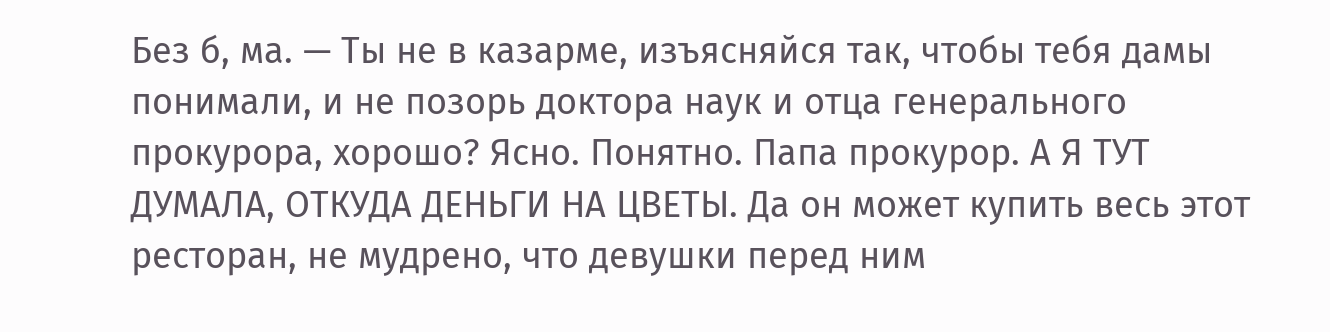Без б, ма. — Ты не в казарме, изъясняйся так, чтобы тебя дамы понимали, и не позорь доктора наук и отца генерального прокурора, хорошо? Ясно. Понятно. Папа прокурор. А Я ТУТ ДУМАЛА, ОТКУДА ДЕНЬГИ НА ЦВЕТЫ. Да он может купить весь этот ресторан, не мудрено, что девушки перед ним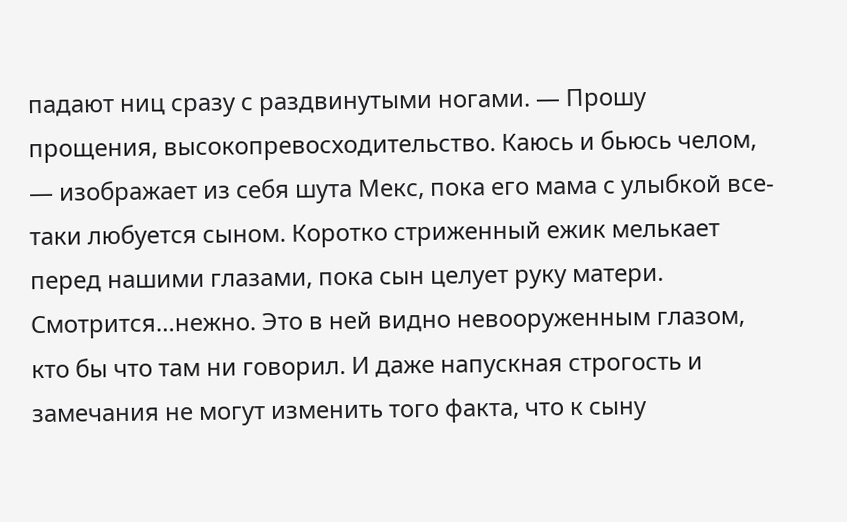падают ниц сразу с раздвинутыми ногами. — Прошу прощения, высокопревосходительство. Каюсь и бьюсь челом, — изображает из себя шута Мекс, пока его мама с улыбкой все-таки любуется сыном. Коротко стриженный ежик мелькает перед нашими глазами, пока сын целует руку матери. Смотрится…нежно. Это в ней видно невооруженным глазом, кто бы что там ни говорил. И даже напускная строгость и замечания не могут изменить того факта, что к сыну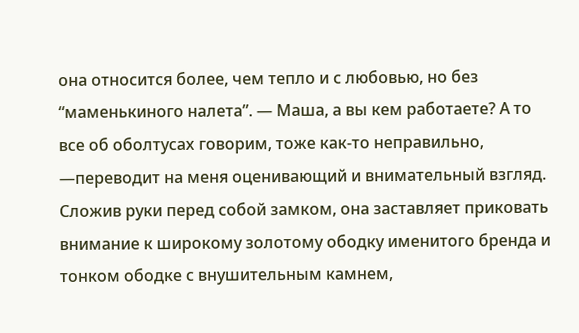она относится более, чем тепло и с любовью, но без “маменькиного налета”. — Маша, а вы кем работаете? А то все об оболтусах говорим, тоже как-то неправильно, —переводит на меня оценивающий и внимательный взгляд. Сложив руки перед собой замком, она заставляет приковать внимание к широкому золотому ободку именитого бренда и тонком ободке с внушительным камнем,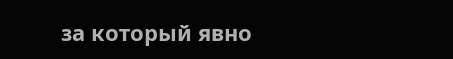за который явно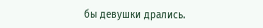бы девушки дрались.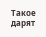Такое дарят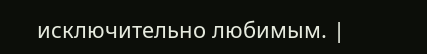исключительно любимым. |